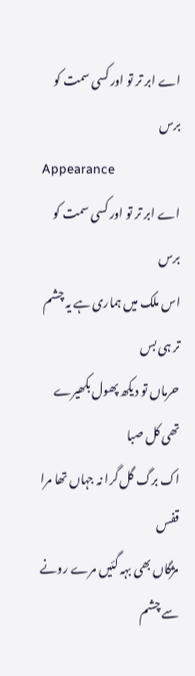اے ابر تر تو اور کسی سمت کو برس
Appearance
اے ابر تر تو اور کسی سمت کو برس
اس ملک میں ہماری ہے یہ چشم تر ہی بس
حرماں تو دیکھ پھول بکھیرے تھی کل صبا
اک برگ گل گرا نہ جہاں تھا مرا قفس
مژگاں بھی بہہ گئیں مرے رونے سے چشم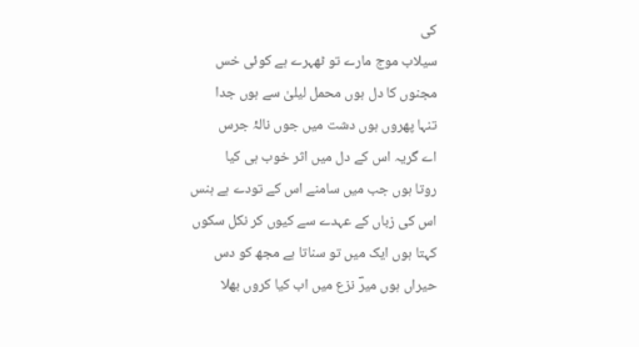کی
سیلاب موج مارے تو ٹھہرے ہے کوئی خس
مجنوں کا دل ہوں محمل لیلیٰ سے ہوں جدا
تنہا پھروں ہوں دشت میں جوں نالۂ جرس
اے گریہ اس کے دل میں اثر خوب ہی کیا
روتا ہوں جب میں سامنے اس کے تودے ہے ہنس
اس کی زباں کے عہدے سے کیوں کر نکل سکوں
کہتا ہوں ایک میں تو سناتا ہے مجھ کو دس
حیراں ہوں میرؔ نزع میں اب کیا کروں بھلا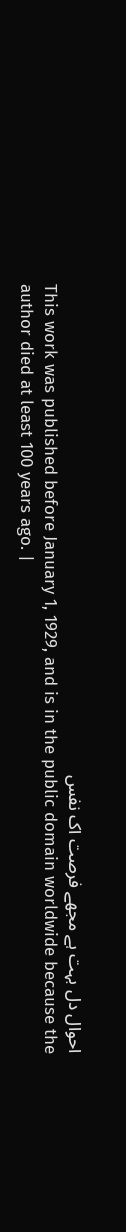احوال دل بہت ہے مجھے فرصت اک نفس
This work was published before January 1, 1929, and is in the public domain worldwide because the author died at least 100 years ago. |